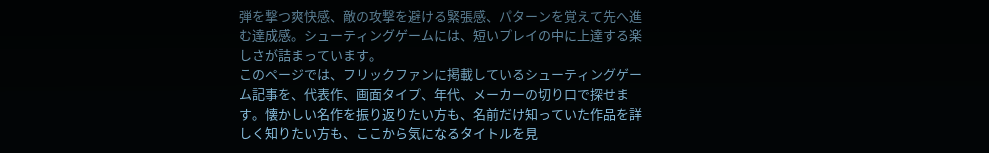弾を撃つ爽快感、敵の攻撃を避ける緊張感、パターンを覚えて先へ進む達成感。シューティングゲームには、短いプレイの中に上達する楽しさが詰まっています。
このページでは、フリックファンに掲載しているシューティングゲーム記事を、代表作、画面タイプ、年代、メーカーの切り口で探せます。懐かしい名作を振り返りたい方も、名前だけ知っていた作品を詳しく知りたい方も、ここから気になるタイトルを見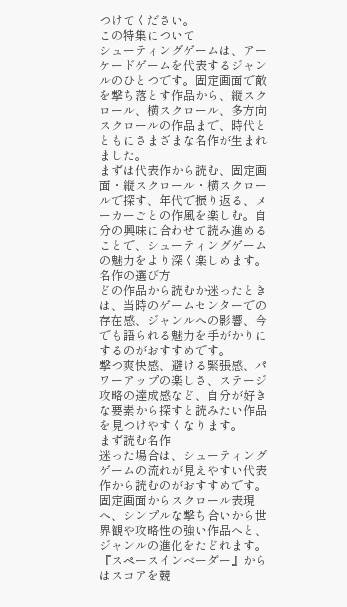つけてください。
この特集について
シューティングゲームは、アーケードゲームを代表するジャンルのひとつです。固定画面で敵を撃ち落とす作品から、縦スクロール、横スクロール、多方向スクロールの作品まで、時代とともにさまざまな名作が生まれました。
まずは代表作から読む、固定画面・縦スクロール・横スクロールで探す、年代で振り返る、メーカーごとの作風を楽しむ。自分の興味に合わせて読み進めることで、シューティングゲームの魅力をより深く楽しめます。
名作の選び方
どの作品から読むか迷ったときは、当時のゲームセンターでの存在感、ジャンルへの影響、今でも語られる魅力を手がかりにするのがおすすめです。
撃つ爽快感、避ける緊張感、パワーアップの楽しさ、ステージ攻略の達成感など、自分が好きな要素から探すと読みたい作品を見つけやすくなります。
まず読む名作
迷った場合は、シューティングゲームの流れが見えやすい代表作から読むのがおすすめです。固定画面からスクロール表現へ、シンプルな撃ち合いから世界観や攻略性の強い作品へと、ジャンルの進化をたどれます。
『スペースインベーダー』からはスコアを競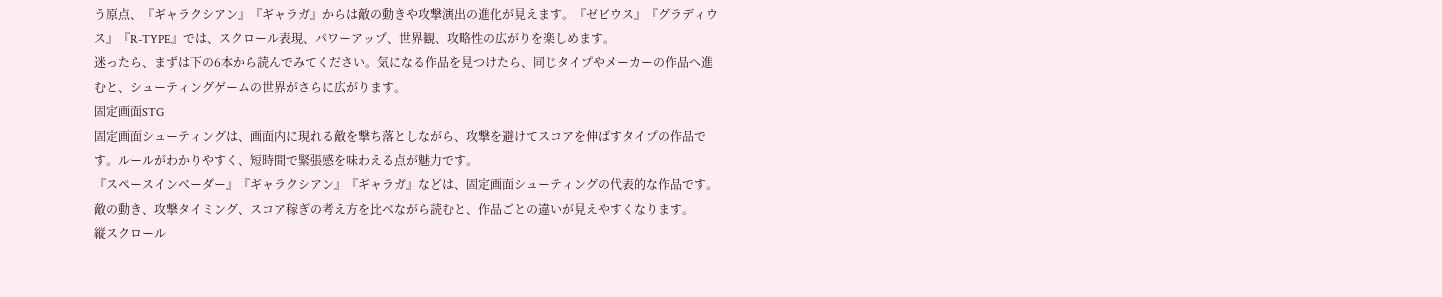う原点、『ギャラクシアン』『ギャラガ』からは敵の動きや攻撃演出の進化が見えます。『ゼビウス』『グラディウス』『R-TYPE』では、スクロール表現、パワーアップ、世界観、攻略性の広がりを楽しめます。
迷ったら、まずは下の6本から読んでみてください。気になる作品を見つけたら、同じタイプやメーカーの作品へ進むと、シューティングゲームの世界がさらに広がります。
固定画面STG
固定画面シューティングは、画面内に現れる敵を撃ち落としながら、攻撃を避けてスコアを伸ばすタイプの作品です。ルールがわかりやすく、短時間で緊張感を味わえる点が魅力です。
『スペースインベーダー』『ギャラクシアン』『ギャラガ』などは、固定画面シューティングの代表的な作品です。敵の動き、攻撃タイミング、スコア稼ぎの考え方を比べながら読むと、作品ごとの違いが見えやすくなります。
縦スクロール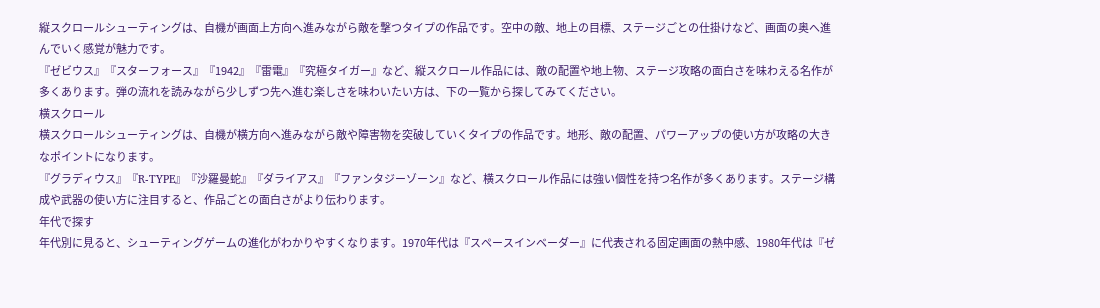縦スクロールシューティングは、自機が画面上方向へ進みながら敵を撃つタイプの作品です。空中の敵、地上の目標、ステージごとの仕掛けなど、画面の奥へ進んでいく感覚が魅力です。
『ゼビウス』『スターフォース』『1942』『雷電』『究極タイガー』など、縦スクロール作品には、敵の配置や地上物、ステージ攻略の面白さを味わえる名作が多くあります。弾の流れを読みながら少しずつ先へ進む楽しさを味わいたい方は、下の一覧から探してみてください。
横スクロール
横スクロールシューティングは、自機が横方向へ進みながら敵や障害物を突破していくタイプの作品です。地形、敵の配置、パワーアップの使い方が攻略の大きなポイントになります。
『グラディウス』『R-TYPE』『沙羅曼蛇』『ダライアス』『ファンタジーゾーン』など、横スクロール作品には強い個性を持つ名作が多くあります。ステージ構成や武器の使い方に注目すると、作品ごとの面白さがより伝わります。
年代で探す
年代別に見ると、シューティングゲームの進化がわかりやすくなります。1970年代は『スペースインベーダー』に代表される固定画面の熱中感、1980年代は『ゼ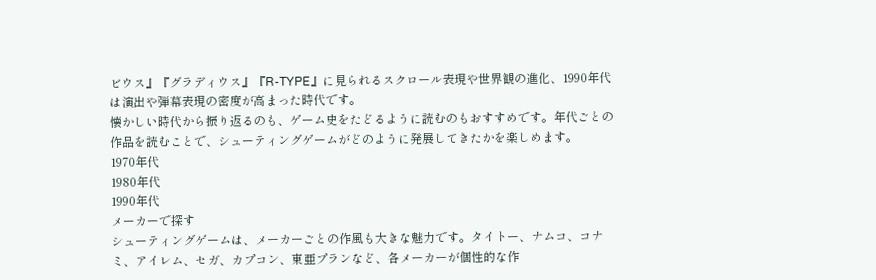ビウス』『グラディウス』『R-TYPE』に見られるスクロール表現や世界観の進化、1990年代は演出や弾幕表現の密度が高まった時代です。
懐かしい時代から振り返るのも、ゲーム史をたどるように読むのもおすすめです。年代ごとの作品を読むことで、シューティングゲームがどのように発展してきたかを楽しめます。
1970年代
1980年代
1990年代
メーカーで探す
シューティングゲームは、メーカーごとの作風も大きな魅力です。タイトー、ナムコ、コナミ、アイレム、セガ、カプコン、東亜プランなど、各メーカーが個性的な作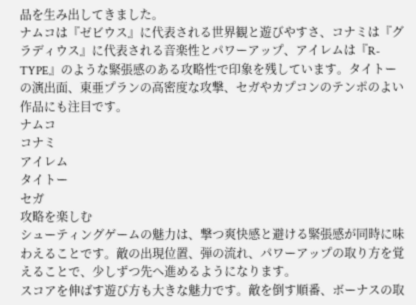品を生み出してきました。
ナムコは『ゼビウス』に代表される世界観と遊びやすさ、コナミは『グラディウス』に代表される音楽性とパワーアップ、アイレムは『R-TYPE』のような緊張感のある攻略性で印象を残しています。タイトーの演出面、東亜プランの高密度な攻撃、セガやカプコンのテンポのよい作品にも注目です。
ナムコ
コナミ
アイレム
タイトー
セガ
攻略を楽しむ
シューティングゲームの魅力は、撃つ爽快感と避ける緊張感が同時に味わえることです。敵の出現位置、弾の流れ、パワーアップの取り方を覚えることで、少しずつ先へ進めるようになります。
スコアを伸ばす遊び方も大きな魅力です。敵を倒す順番、ボーナスの取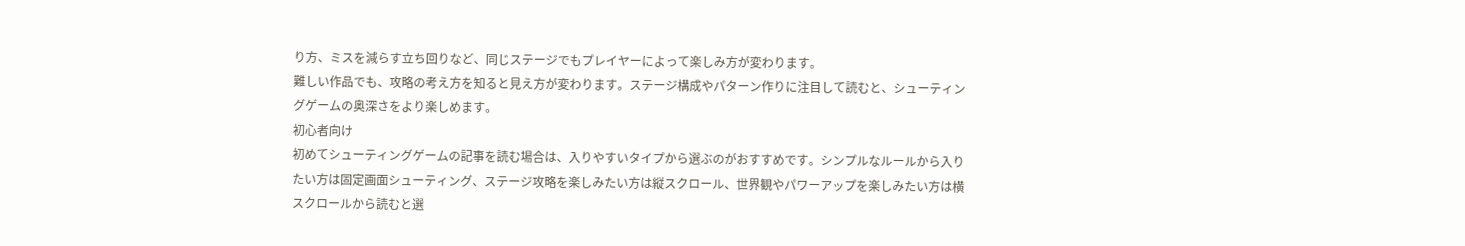り方、ミスを減らす立ち回りなど、同じステージでもプレイヤーによって楽しみ方が変わります。
難しい作品でも、攻略の考え方を知ると見え方が変わります。ステージ構成やパターン作りに注目して読むと、シューティングゲームの奥深さをより楽しめます。
初心者向け
初めてシューティングゲームの記事を読む場合は、入りやすいタイプから選ぶのがおすすめです。シンプルなルールから入りたい方は固定画面シューティング、ステージ攻略を楽しみたい方は縦スクロール、世界観やパワーアップを楽しみたい方は横スクロールから読むと選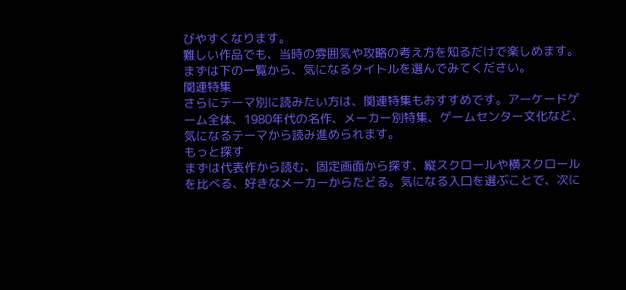びやすくなります。
難しい作品でも、当時の雰囲気や攻略の考え方を知るだけで楽しめます。まずは下の一覧から、気になるタイトルを選んでみてください。
関連特集
さらにテーマ別に読みたい方は、関連特集もおすすめです。アーケードゲーム全体、1980年代の名作、メーカー別特集、ゲームセンター文化など、気になるテーマから読み進められます。
もっと探す
まずは代表作から読む、固定画面から探す、縦スクロールや横スクロールを比べる、好きなメーカーからたどる。気になる入口を選ぶことで、次に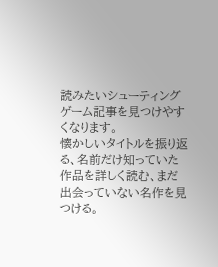読みたいシューティングゲーム記事を見つけやすくなります。
懐かしいタイトルを振り返る、名前だけ知っていた作品を詳しく読む、まだ出会っていない名作を見つける。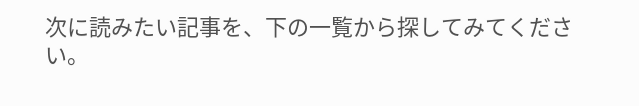次に読みたい記事を、下の一覧から探してみてください。